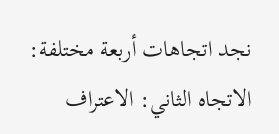نجد اتجاهات أربعة مختلفة:
الاتجاه الثاني: الاعتراف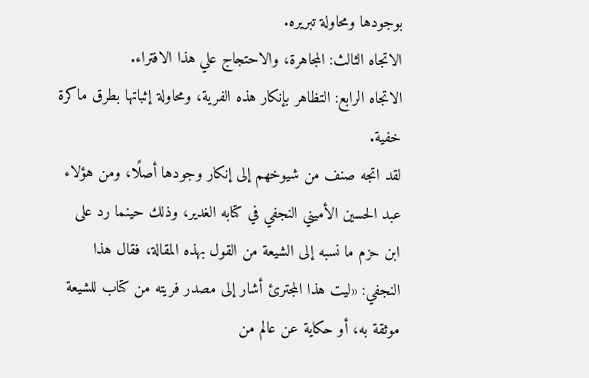بوجودها ومحاولة تبريره.
الاتجاه الثالث: المجاهرة، والاحتجاج علي هذا الافتراء.
الاتجاه الرابع: التظاهر بإنكار هذه الفرية، ومحاولة إثباتها بطرق ماكرة خفية.
لقد اتجه صنف من شيوخهم إلى إنكار وجودها أصلًا، ومن هؤلاء عبد الحسين الأميني النجفي في كتابه الغدير، وذلك حينما رد على ابن حزم ما نسبه إلى الشيعة من القول بهذه المقالة، فقال هذا النجفي: «ليت هذا المجترئ أشار إلى مصدر فريته من كتاب للشيعة موثقة به، أو حكاية عن عالم من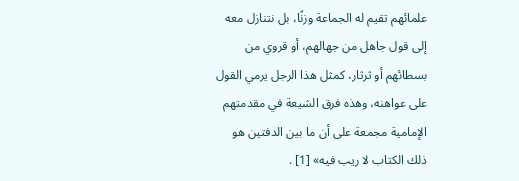علمائهم تقيم له الجماعة وزنًا، بل نتنازل معه إلى قول جاهل من جهالهم، أو قروي من بسطائهم أو ثرثار، كمثل هذا الرجل يرمي القول على عواهنه، وهذه فرق الشيعة في مقدمتهم الإمامية مجمعة على أن ما بين الدفتين هو ذلك الكتاب لا ريب فيه» [1] .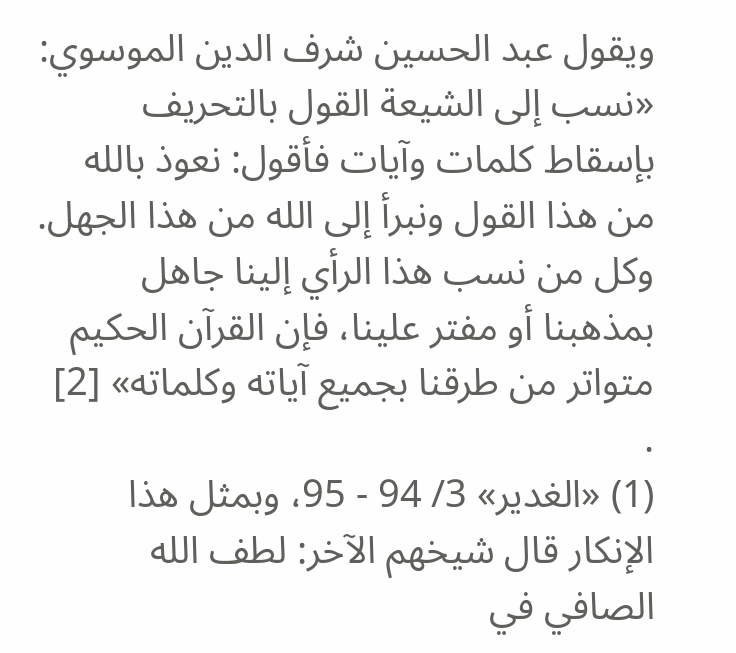ويقول عبد الحسين شرف الدين الموسوي: «نسب إلى الشيعة القول بالتحريف بإسقاط كلمات وآيات فأقول: نعوذ بالله من هذا القول ونبرأ إلى الله من هذا الجهل. وكل من نسب هذا الرأي إلينا جاهل بمذهبنا أو مفتر علينا، فإن القرآن الحكيم متواتر من طرقنا بجميع آياته وكلماته» [2] .
(1) «الغدير» 3/ 94 - 95، وبمثل هذا الإنكار قال شيخهم الآخر: لطف الله الصافي في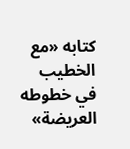كتابه «مع الخطيب في خطوطه العريضة»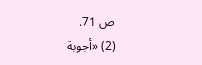ص 71.
(2) «أجوبة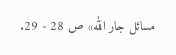مسائل جار الله» ص 28 - 29.